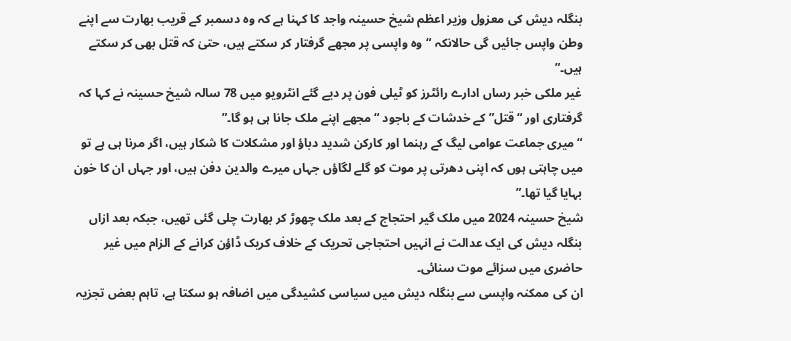بنگلہ دیش کی معزول وزیر اعظم شیخ حسینہ واجد کا کہنا ہے کہ وہ دسمبر کے قریب بھارت سے اپنے وطن واپس جائیں گی حالانکہ “وہ واپسی پر مجھے گرفتار کر سکتے ہیں، حتیٰ کہ قتل بھی کر سکتے ہیں۔”
غیر ملکی خبر رساں ادارے رائٹرز کو ٹیلی فون پر دیے گئے انٹرویو میں 78 سالہ شیخ حسینہ نے کہا کہ گرفتاری اور “قتل” کے خدشات کے باجود “مجھے اپنے ملک جانا ہی ہو گا۔”
“میری جماعت عوامی لیگ کے رہنما اور کارکن شدید دباؤ اور مشکلات کا شکار ہیں، اگر مرنا ہی ہے تو میں چاہتی ہوں کہ اپنی دھرتی پر موت کو گلے لگاؤں جہاں میرے والدین دفن ہیں، اور جہاں ان کا خون بہایا گیا تھا۔”
شیخ حسینہ 2024 میں ملک گیر احتجاج کے بعد ملک چھوڑ کر بھارت چلی گئی تھیں، جبکہ بعد ازاں بنگلہ دیش کی ایک عدالت نے انہیں احتجاجی تحریک کے خلاف کریک ڈاؤن کرانے کے الزام میں غیر حاضری میں سزائے موت سنائی۔
ان کی ممکنہ واپسی سے بنگلہ دیش میں سیاسی کشیدگی میں اضافہ ہو سکتا ہے، تاہم بعض تجزیہ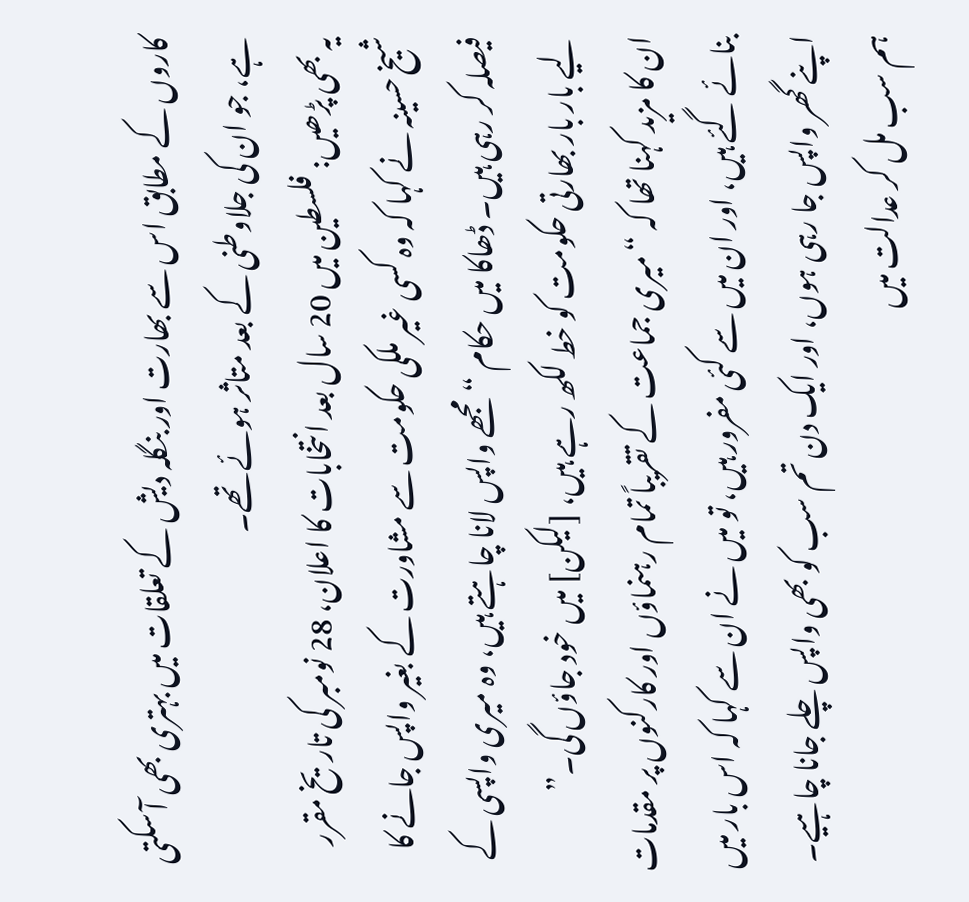کاروں کے مطابق اس سے بھارت اور بنگلہ دیش کے تعلقات میں بہتری بھی آ سکتی ہے، جو ان کی جلاوطنی کے بعد متاثر ہوئے تھے۔
یہ بھی پڑھیں: فلسطین میں 20 سال بعد انتخابات کا اعلان، 28 نومبر کی تاریخ مقرر
شیخ حسینہ نے کہا کہ وہ کسی غیر ملکی حکومت سے مشاورت کے بغیر واپس جانے کا فیصلہ کر رہی ہیں۔ ڈھاکا میں حکام “مجھے واپس لانا چاہتے ہیں، وہ میری واپسی کے لیے بار بار بھارتی حکومت کو خط لکھ رہے ہیں، [لیکن] میں خود جاؤں گی۔”
ان کا مزید کہنا تھا کہ “میری جماعت کے تقریباً تمام رہنماؤں اور کارکنوں پر مقدمات بنائے گئے ہیں، اور ان میں سے کئی مفرور ہیں، تو میں نے ان سے کہا کہ اس بار میں اپنے گھر واپس جا رہی ہوں، اور ایک دن تم سب کو بھی واپس چلے جانا چاہیے۔ ہم سب مل کر عدالت میں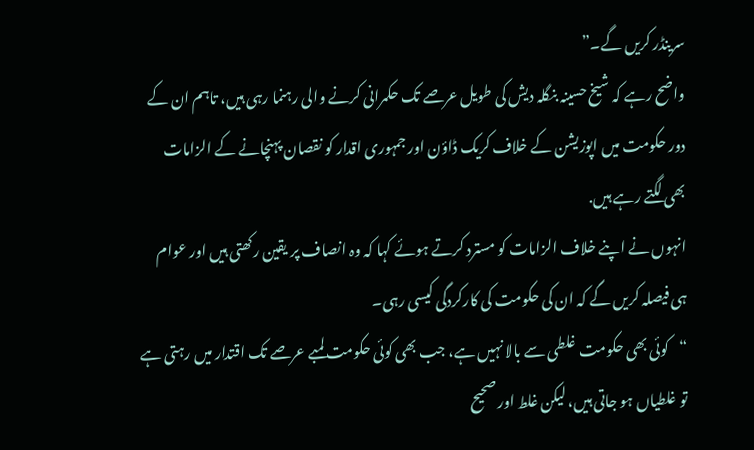سرینڈر کریں گے۔”
واضح رہے کہ شیخ حسینہ بنگلہ دیش کی طویل عرصے تک حکمرانی کرنے والی رہنما رہی ہیں، تاہم ان کے دور حکومت میں اپوزیشن کے خلاف کریک ڈاؤن اور جمہوری اقدار کو نقصان پہنچانے کے الزامات بھی لگتے رہے ہیں.
انہوں نے اپنے خلاف الزامات کو مسترد کرتے ہوئے کہا کہ وہ انصاف پر یقین رکھتی ہیں اور عوام ہی فیصلہ کریں گے کہ ان کی حکومت کی کارکردگی کیسی رہی۔
“کوئی بھی حکومت غلطی سے بالا نہیں ہے، جب بھی کوئی حکومت لمبے عرصے تک اقتدار میں رہتی ہے تو غلطیاں ہو جاتی ہیں، لیکن غلط اور صحیح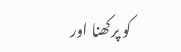کو پرکھنا اور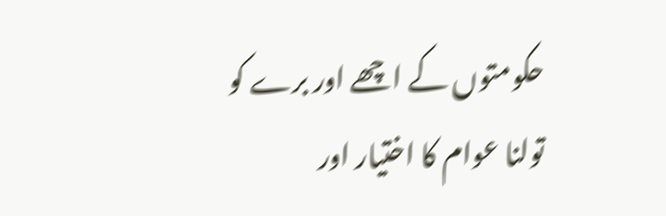حکومتوں کے اچھے اور برے کو تولنا عوام کا اختیار اور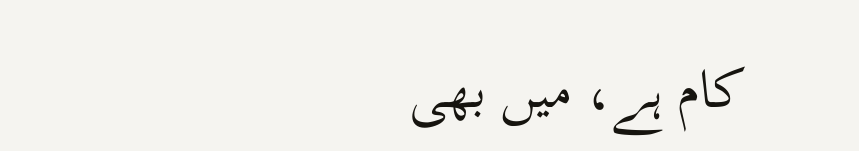کام ہے، میں بھی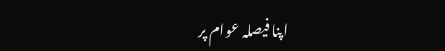اپنا فیصلہ عوام پر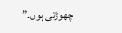چھوڑتی ہوں۔”